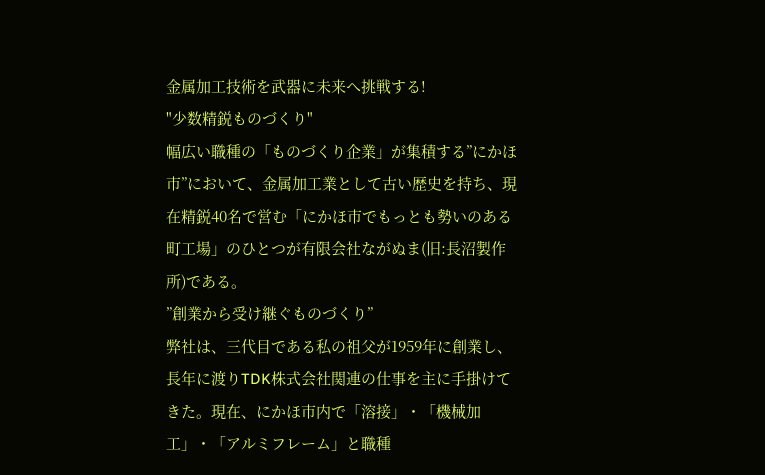金属加工技術を武器に未来へ挑戦する!
"少数精鋭ものづくり"
幅広い職種の「ものづくり企業」が集積する”にかほ市”において、金属加工業として古い歴史を持ち、現在精鋭40名で営む「にかほ市でもっとも勢いのある町工場」のひとつが有限会社ながぬま(旧:長沼製作所)である。
”創業から受け継ぐものづくり”
弊社は、三代目である私の祖父が1959年に創業し、長年に渡りTDK株式会社関連の仕事を主に手掛けてきた。現在、にかほ市内で「溶接」・「機械加工」・「アルミフレーム」と職種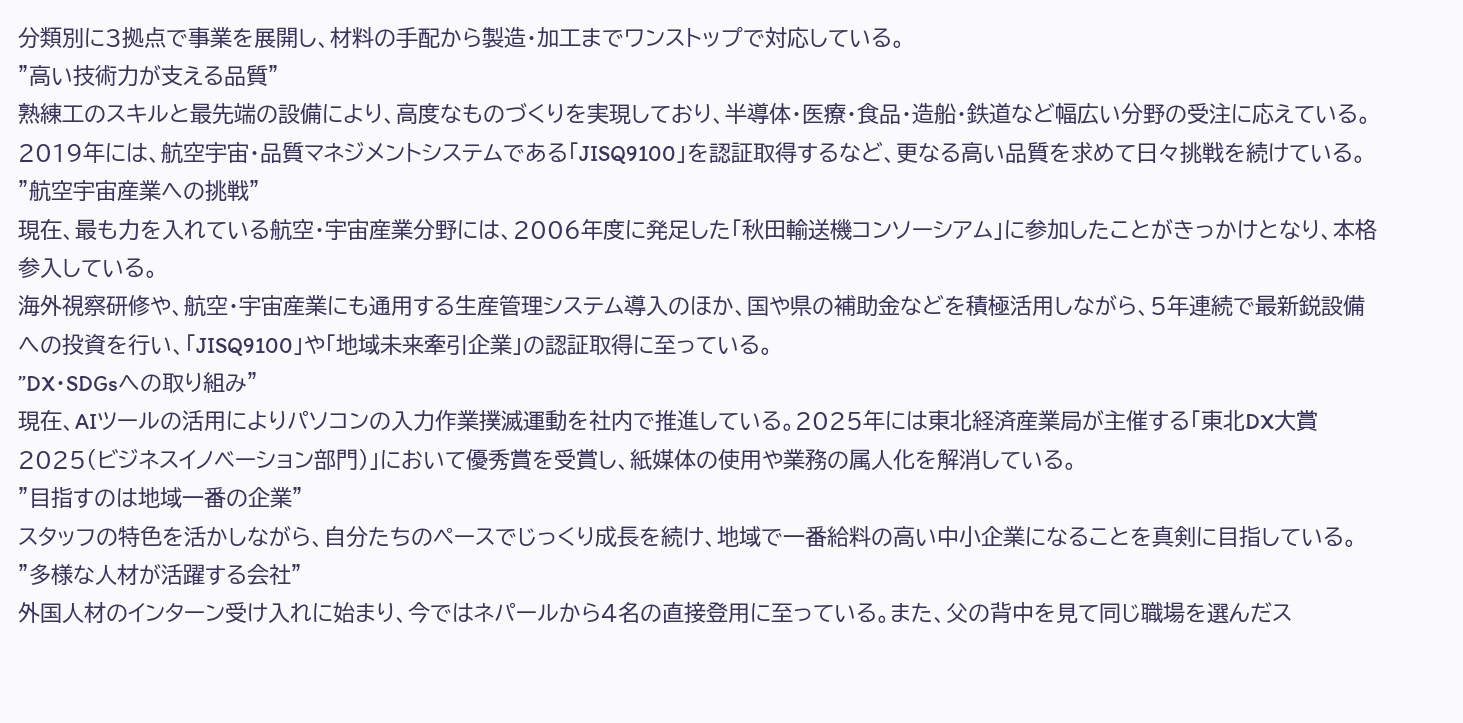分類別に3拠点で事業を展開し、材料の手配から製造・加工までワンストップで対応している。
”高い技術力が支える品質”
熟練工のスキルと最先端の設備により、高度なものづくりを実現しており、半導体・医療・食品・造船・鉄道など幅広い分野の受注に応えている。
2019年には、航空宇宙・品質マネジメントシステムである「JISQ9100」を認証取得するなど、更なる高い品質を求めて日々挑戦を続けている。
”航空宇宙産業への挑戦”
現在、最も力を入れている航空・宇宙産業分野には、2006年度に発足した「秋田輸送機コンソーシアム」に参加したことがきっかけとなり、本格参入している。
海外視察研修や、航空・宇宙産業にも通用する生産管理システム導入のほか、国や県の補助金などを積極活用しながら、5年連続で最新鋭設備への投資を行い、「JISQ9100」や「地域未来牽引企業」の認証取得に至っている。
”DX・SDGsへの取り組み”
現在、AIツールの活用によりパソコンの入力作業撲滅運動を社内で推進している。2025年には東北経済産業局が主催する「東北DX大賞2025(ビジネスイノベーション部門)」において優秀賞を受賞し、紙媒体の使用や業務の属人化を解消している。
”目指すのは地域一番の企業”
スタッフの特色を活かしながら、自分たちのペースでじっくり成長を続け、地域で一番給料の高い中小企業になることを真剣に目指している。
”多様な人材が活躍する会社”
外国人材のインターン受け入れに始まり、今ではネパールから4名の直接登用に至っている。また、父の背中を見て同じ職場を選んだス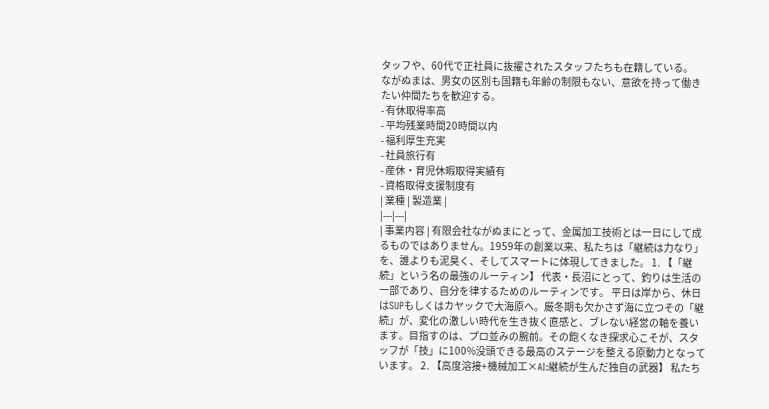タッフや、60代で正社員に抜擢されたスタッフたちも在籍している。
ながぬまは、男女の区別も国籍も年齢の制限もない、意欲を持って働きたい仲間たちを歓迎する。
- 有休取得率高
- 平均残業時間20時間以内
- 福利厚生充実
- 社員旅行有
- 産休・育児休暇取得実績有
- 資格取得支援制度有
| 業種 | 製造業 |
|---|---|
| 事業内容 | 有限会社ながぬまにとって、金属加工技術とは一日にして成るものではありません。1959年の創業以来、私たちは「継続は力なり」を、誰よりも泥臭く、そしてスマートに体現してきました。 1. 【「継続」という名の最強のルーティン】 代表・長沼にとって、釣りは生活の一部であり、自分を律するためのルーティンです。 平日は岸から、休日はSUPもしくはカヤックで大海原へ。厳冬期も欠かさず海に立つその「継続」が、変化の激しい時代を生き抜く直感と、ブレない経営の軸を養います。目指すのは、プロ並みの腕前。その飽くなき探求心こそが、スタッフが「技」に100%没頭できる最高のステージを整える原動力となっています。 2. 【高度溶接+機械加工×AI:継続が生んだ独自の武器】 私たち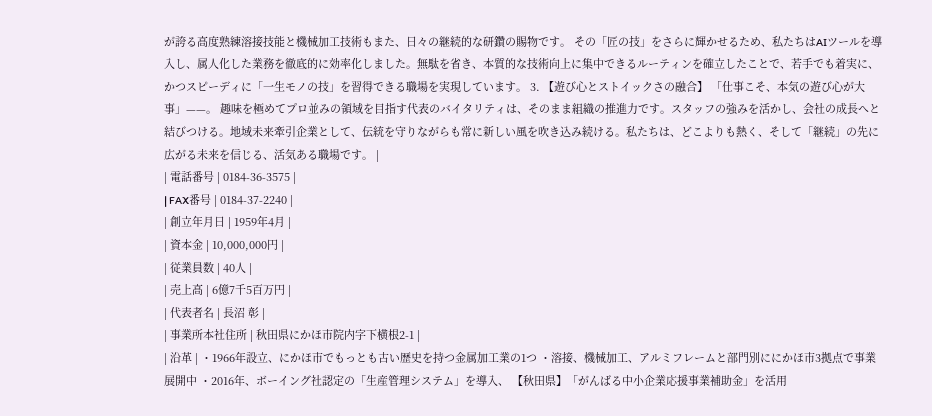が誇る高度熟練溶接技能と機械加工技術もまた、日々の継続的な研鑽の賜物です。 その「匠の技」をさらに輝かせるため、私たちはAIツールを導入し、属人化した業務を徹底的に効率化しました。無駄を省き、本質的な技術向上に集中できるルーティンを確立したことで、若手でも着実に、かつスピーディに「一生モノの技」を習得できる職場を実現しています。 3. 【遊び心とストイックさの融合】 「仕事こそ、本気の遊び心が大事」——。 趣味を極めてプロ並みの領域を目指す代表のバイタリティは、そのまま組織の推進力です。スタッフの強みを活かし、会社の成長へと結びつける。地域未来牽引企業として、伝統を守りながらも常に新しい風を吹き込み続ける。私たちは、どこよりも熱く、そして「継続」の先に広がる未来を信じる、活気ある職場です。 |
| 電話番号 | 0184-36-3575 |
| FAX番号 | 0184-37-2240 |
| 創立年月日 | 1959年4月 |
| 資本金 | 10,000,000円 |
| 従業員数 | 40人 |
| 売上高 | 6億7千5百万円 |
| 代表者名 | 長沼 彰 |
| 事業所本社住所 | 秋田県にかほ市院内字下横根2-1 |
| 沿革 | ・1966年設立、にかほ市でもっとも古い歴史を持つ金属加工業の1つ ・溶接、機械加工、アルミフレームと部門別ににかほ市3拠点で事業展開中 ・2016年、ボーイング社認定の「生産管理システム」を導入、 【秋田県】「がんばる中小企業応援事業補助金」を活用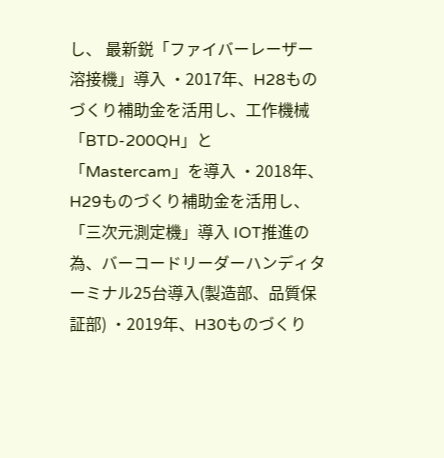し、 最新鋭「ファイバーレーザー溶接機」導入 ・2017年、H28ものづくり補助金を活用し、工作機械「BTD-200QH」と「Mastercam」を導入 ・2018年、H29ものづくり補助金を活用し、「三次元測定機」導入 IOT推進の為、バーコードリーダーハンディターミナル25台導入(製造部、品質保証部) ・2019年、H30ものづくり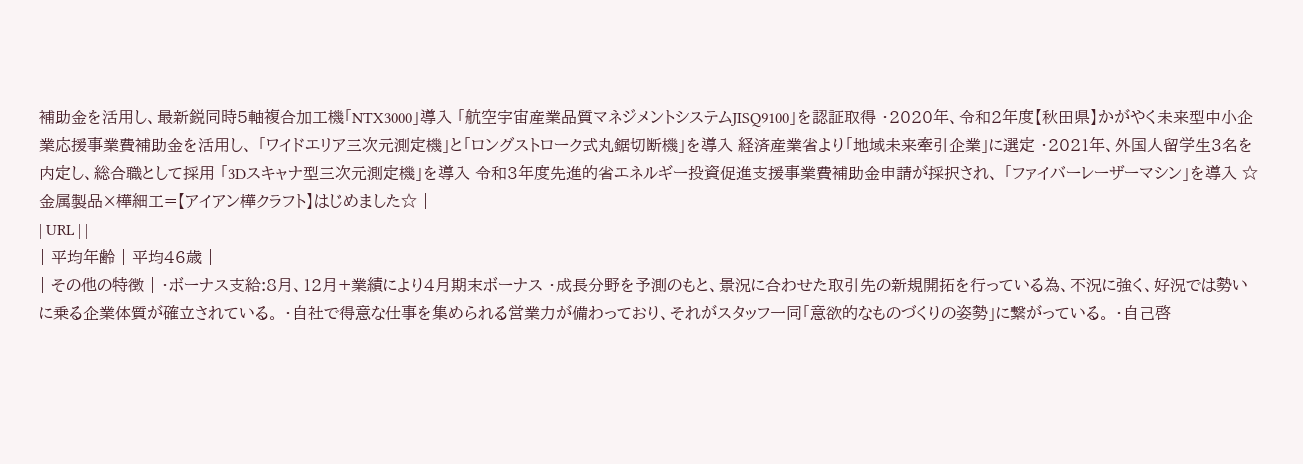補助金を活用し、最新鋭同時5軸複合加工機「NTX3000」導入 「航空宇宙産業品質マネジメントシステムJISQ9100」を認証取得 ・2020年、令和2年度【秋田県】かがやく未来型中小企業応援事業費補助金を活用し、 「ワイドエリア三次元測定機」と「ロングストローク式丸鋸切断機」を導入 経済産業省より「地域未来牽引企業」に選定 ・2021年、外国人留学生3名を内定し、総合職として採用 「3Dスキャナ型三次元測定機」を導入 令和3年度先進的省エネルギー投資促進支援事業費補助金申請が採択され、 「ファイバーレーザーマシン」を導入 ☆金属製品×樺細工=【アイアン樺クラフト】はじめました☆ |
| URL | |
| 平均年齢 | 平均46歳 |
| その他の特徴 | ・ボーナス支給:8月、12月+業績により4月期末ボーナス ・成長分野を予測のもと、景況に合わせた取引先の新規開拓を行っている為、不況に強く、好況では勢いに乗る企業体質が確立されている。 ・自社で得意な仕事を集められる営業力が備わっており、それがスタッフ一同「意欲的なものづくりの姿勢」に繋がっている。 ・自己啓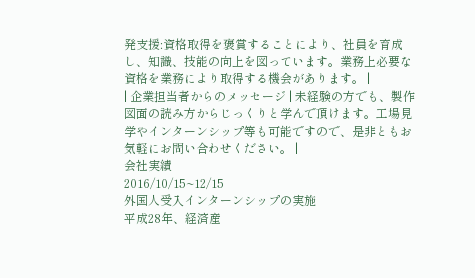発支援:資格取得を褒賞することにより、社員を育成し、知識、技能の向上を図っています。業務上必要な資格を業務により取得する機会があります。 |
| 企業担当者からのメッセージ | 未経験の方でも、製作図面の読み方からじっくりと学んで頂けます。工場見学やインターンシップ等も可能ですので、是非ともお気軽にお問い合わせください。 |
会社実績
2016/10/15~12/15
外国人受入インターンシップの実施
平成28年、経済産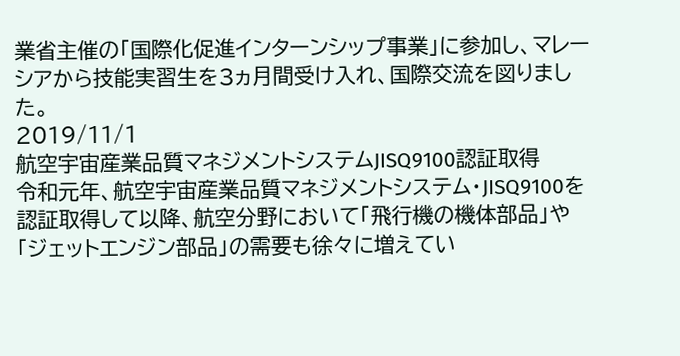業省主催の「国際化促進インターンシップ事業」に参加し、マレーシアから技能実習生を3ヵ月間受け入れ、国際交流を図りました。
2019/11/1
航空宇宙産業品質マネジメントシステムJISQ9100認証取得
令和元年、航空宇宙産業品質マネジメントシステム・JISQ9100を認証取得して以降、航空分野において「飛行機の機体部品」や「ジェットエンジン部品」の需要も徐々に増えてい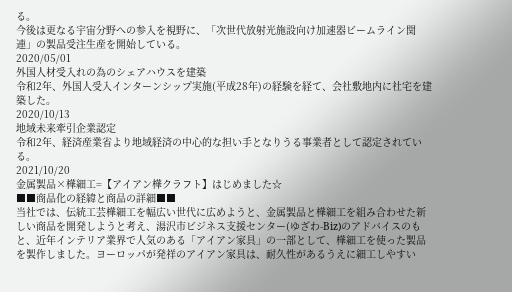る。
今後は更なる宇宙分野への参入を視野に、「次世代放射光施設向け加速器ビームライン関連」の製品受注生産を開始している。
2020/05/01
外国人材受入れの為のシェアハウスを建築
令和2年、外国人受入インターンシップ実施(平成28年)の経験を経て、会社敷地内に社宅を建築した。
2020/10/13
地域未来牽引企業認定
令和2年、経済産業省より地域経済の中心的な担い手となりうる事業者として認定されている。
2021/10/20
金属製品×樺細工=【アイアン樺クラフト】はじめました☆
■■商品化の経緯と商品の詳細■■
当社では、伝統工芸樺細工を幅広い世代に広めようと、金属製品と樺細工を組み合わせた新しい商品を開発しようと考え、湯沢市ビジネス支援センター(ゆざわ-Biz)のアドバイスのもと、近年インテリア業界で人気のある「アイアン家具」の一部として、樺細工を使った製品を製作しました。ヨーロッパが発祥のアイアン家具は、耐久性があるうえに細工しやすい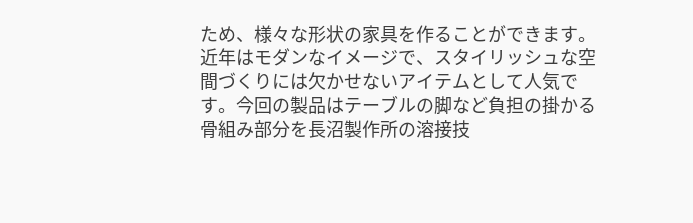ため、様々な形状の家具を作ることができます。
近年はモダンなイメージで、スタイリッシュな空間づくりには欠かせないアイテムとして人気です。今回の製品はテーブルの脚など負担の掛かる骨組み部分を長沼製作所の溶接技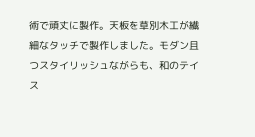術で頑丈に製作。天板を草別木工が繊細なタッチで製作しました。モダン且つスタイリッシュながらも、和のテイス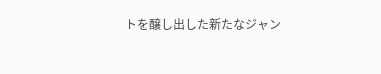トを醸し出した新たなジャン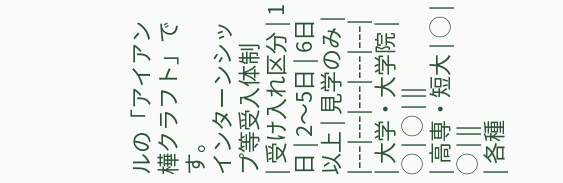ルの「アイアン樺クラフト」です。
インターンシップ等受入体制
| 受け入れ区分 | 1日 | 2〜5日 | 6日以上 | 見学のみ |
|---|---|---|---|---|
| 大学・大学院 | ◯ | ◯ | ||
| 高専・短大 | ◯ | ◯ | ||
| 各種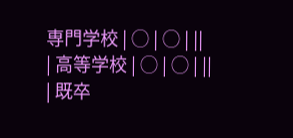専門学校 | ◯ | ◯ | ||
| 高等学校 | ◯ | ◯ | ||
| 既卒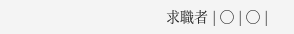求職者 | ◯ | ◯ |